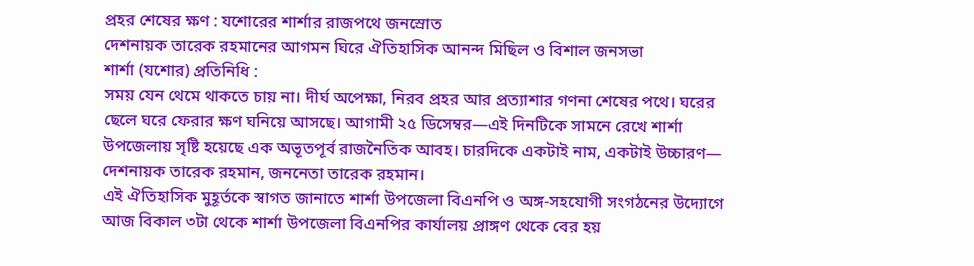প্রহর শেষের ক্ষণ : যশোরের শার্শার রাজপথে জনস্রোত
দেশনায়ক তারেক রহমানের আগমন ঘিরে ঐতিহাসিক আনন্দ মিছিল ও বিশাল জনসভা
শার্শা (যশোর) প্রতিনিধি :
সময় যেন থেমে থাকতে চায় না। দীর্ঘ অপেক্ষা, নিরব প্রহর আর প্রত্যাশার গণনা শেষের পথে। ঘরের ছেলে ঘরে ফেরার ক্ষণ ঘনিয়ে আসছে। আগামী ২৫ ডিসেম্বর—এই দিনটিকে সামনে রেখে শার্শা উপজেলায় সৃষ্টি হয়েছে এক অভূতপূর্ব রাজনৈতিক আবহ। চারদিকে একটাই নাম, একটাই উচ্চারণ—
দেশনায়ক তারেক রহমান, জননেতা তারেক রহমান।
এই ঐতিহাসিক মুহূর্তকে স্বাগত জানাতে শার্শা উপজেলা বিএনপি ও অঙ্গ-সহযোগী সংগঠনের উদ্যোগে আজ বিকাল ৩টা থেকে শার্শা উপজেলা বিএনপির কার্যালয় প্রাঙ্গণ থেকে বের হয়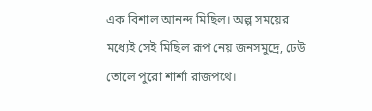এক বিশাল আনন্দ মিছিল। অল্প সময়ের মধ্যেই সেই মিছিল রূপ নেয় জনসমুদ্রে, ঢেউ তোলে পুরো শার্শা রাজপথে।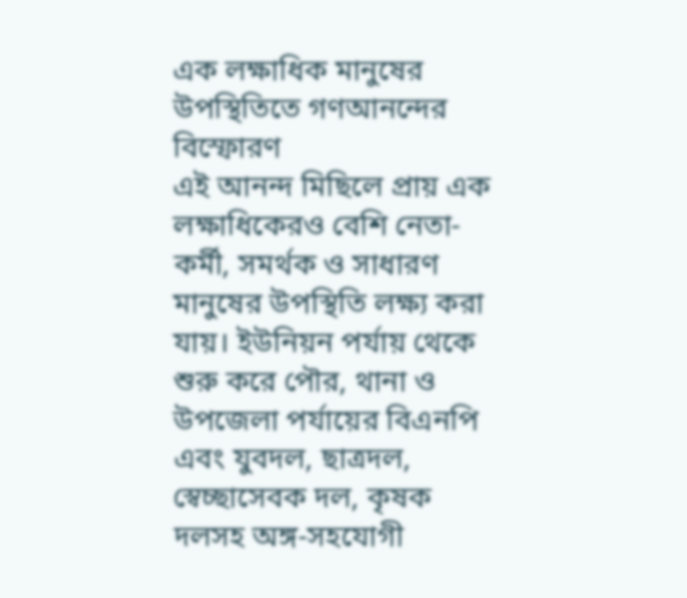এক লক্ষাধিক মানুষের উপস্থিতিতে গণআনন্দের বিস্ফোরণ
এই আনন্দ মিছিলে প্রায় এক লক্ষাধিকেরও বেশি নেতা-কর্মী, সমর্থক ও সাধারণ মানুষের উপস্থিতি লক্ষ্য করা যায়। ইউনিয়ন পর্যায় থেকে শুরু করে পৌর, থানা ও উপজেলা পর্যায়ের বিএনপি এবং যুবদল, ছাত্রদল, স্বেচ্ছাসেবক দল, কৃষক দলসহ অঙ্গ-সহযোগী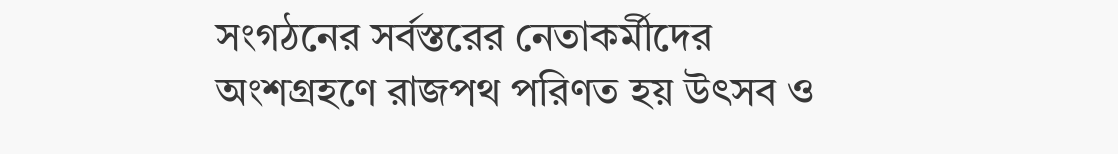সংগঠনের সর্বস্তরের নেতাকর্মীদের অংশগ্রহণে রাজপথ পরিণত হয় উৎসব ও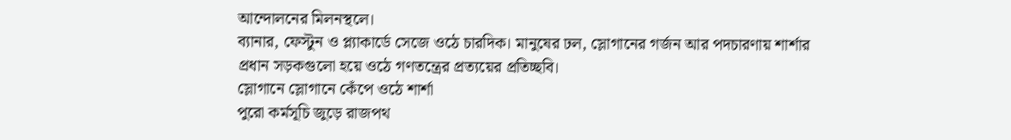আন্দোলনের মিলনস্থলে।
ব্যানার, ফেস্টুন ও প্ল্যাকার্ডে সেজে ওঠে চারদিক। মানুষের ঢল, স্লোগানের গর্জন আর পদচারণায় শার্শার প্রধান সড়কগুলো হয়ে ওঠে গণতন্ত্রের প্রত্যয়ের প্রতিচ্ছবি।
স্লোগানে স্লোগানে কেঁপে ওঠে শার্শা
পুরো কর্মসূচি জুড়ে রাজপথ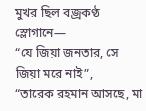মুখর ছিল বজ্রকণ্ঠ স্লোগানে—
“যে জিয়া জনতার, সে জিয়া মরে নাই”,
“তারেক রহমান আসছে, মা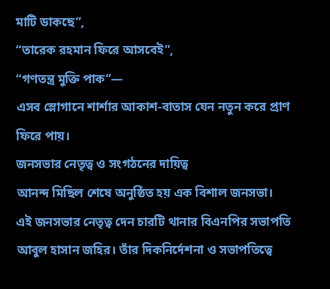মাটি ডাকছে”,
“তারেক রহমান ফিরে আসবেই”,
“গণতন্ত্র মুক্তি পাক”—
এসব স্লোগানে শার্শার আকাশ-বাতাস যেন নতুন করে প্রাণ ফিরে পায়।
জনসভার নেতৃত্ব ও সংগঠনের দায়িত্ব
আনন্দ মিছিল শেষে অনুষ্ঠিত হয় এক বিশাল জনসভা।
এই জনসভার নেতৃত্ব দেন চারটি থানার বিএনপির সভাপতি আবুল হাসান জহির। তাঁর দিকনির্দেশনা ও সভাপতিত্বে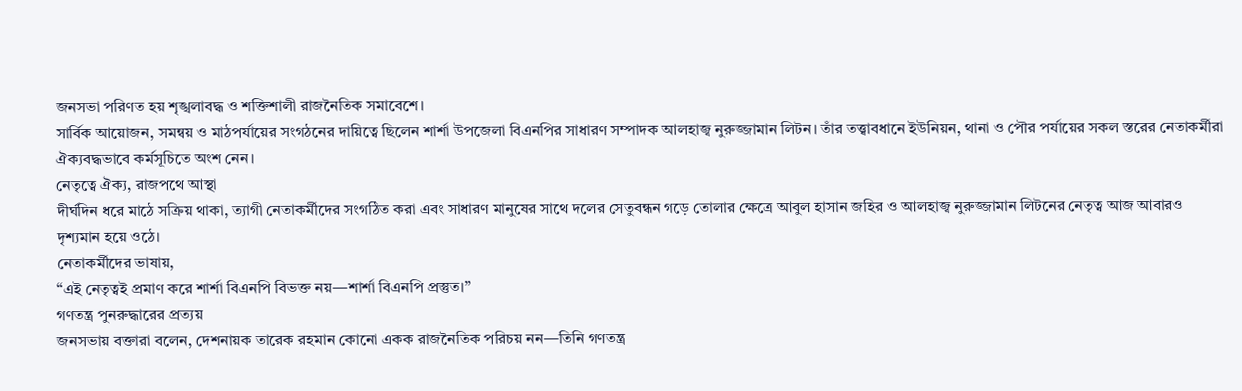জনসভা পরিণত হয় শৃঙ্খলাবদ্ধ ও শক্তিশালী রাজনৈতিক সমাবেশে।
সার্বিক আয়োজন, সমন্বয় ও মাঠপর্যায়ের সংগঠনের দায়িত্বে ছিলেন শার্শা উপজেলা বিএনপির সাধারণ সম্পাদক আলহাজ্ব নুরুজ্জামান লিটন। তাঁর তত্ত্বাবধানে ইউনিয়ন, থানা ও পৌর পর্যায়ের সকল স্তরের নেতাকর্মীরা ঐক্যবদ্ধভাবে কর্মসূচিতে অংশ নেন।
নেতৃত্বে ঐক্য, রাজপথে আস্থা
দীর্ঘদিন ধরে মাঠে সক্রিয় থাকা, ত্যাগী নেতাকর্মীদের সংগঠিত করা এবং সাধারণ মানুষের সাথে দলের সেতুবন্ধন গড়ে তোলার ক্ষেত্রে আবুল হাসান জহির ও আলহাজ্ব নুরুজ্জামান লিটনের নেতৃত্ব আজ আবারও দৃশ্যমান হয়ে ওঠে।
নেতাকর্মীদের ভাষায়,
“এই নেতৃত্বই প্রমাণ করে শার্শা বিএনপি বিভক্ত নয়—শার্শা বিএনপি প্রস্তুত।”
গণতন্ত্র পুনরুদ্ধারের প্রত্যয়
জনসভায় বক্তারা বলেন, দেশনায়ক তারেক রহমান কোনো একক রাজনৈতিক পরিচয় নন—তিনি গণতন্ত্র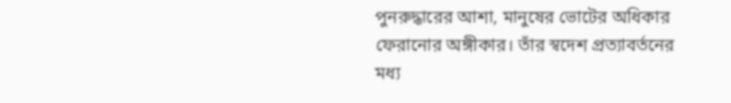পুনরুদ্ধারের আশা, মানুষের ভোটের অধিকার ফেরানোর অঙ্গীকার। তাঁর স্বদেশ প্রত্যাবর্তনের মধ্য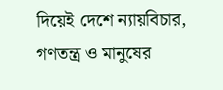দিয়েই দেশে ন্যায়বিচার, গণতন্ত্র ও মানুষের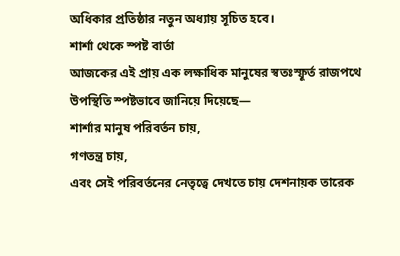অধিকার প্রতিষ্ঠার নতুন অধ্যায় সূচিত হবে।
শার্শা থেকে স্পষ্ট বার্তা
আজকের এই প্রায় এক লক্ষাধিক মানুষের স্বতঃস্ফূর্ত রাজপথে উপস্থিতি স্পষ্টভাবে জানিয়ে দিয়েছে—
শার্শার মানুষ পরিবর্তন চায়,
গণতন্ত্র চায়,
এবং সেই পরিবর্তনের নেতৃত্বে দেখতে চায় দেশনায়ক তারেক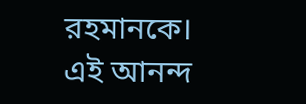রহমানকে।
এই আনন্দ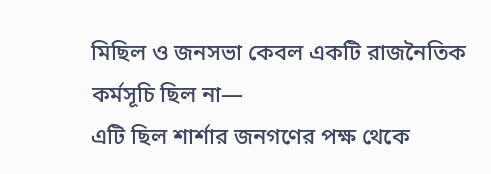মিছিল ও জনসভা কেবল একটি রাজনৈতিক কর্মসূচি ছিল না—
এটি ছিল শার্শার জনগণের পক্ষ থেকে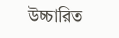উচ্চারিত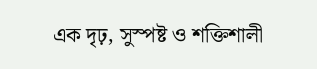এক দৃঢ়, সুস্পষ্ট ও শক্তিশালী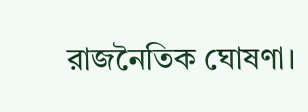রাজনৈতিক ঘোষণা।